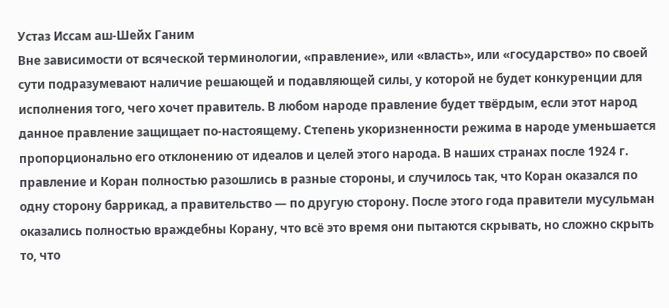Устаз Иссам аш-Шейх Ганим
Вне зависимости от всяческой терминологии, «правление», или «власть», или «государство» по своей сути подразумевают наличие решающей и подавляющей силы, у которой не будет конкуренции для исполнения того, чего хочет правитель. В любом народе правление будет твёрдым, если этот народ данное правление защищает по-настоящему. Степень укоризненности режима в народе уменьшается пропорционально его отклонению от идеалов и целей этого народа. В наших странах после 1924 г. правление и Коран полностью разошлись в разные стороны, и случилось так, что Коран оказался по одну сторону баррикад, а правительство — по другую сторону. После этого года правители мусульман оказались полностью враждебны Корану, что всё это время они пытаются скрывать, но сложно скрыть то, что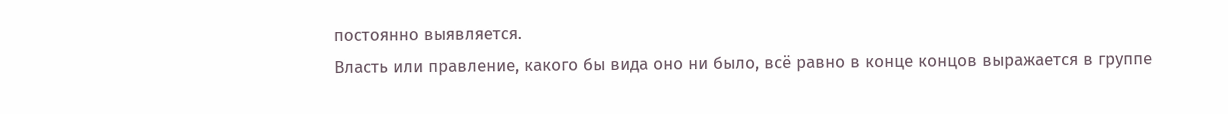постоянно выявляется.
Власть или правление, какого бы вида оно ни было, всё равно в конце концов выражается в группе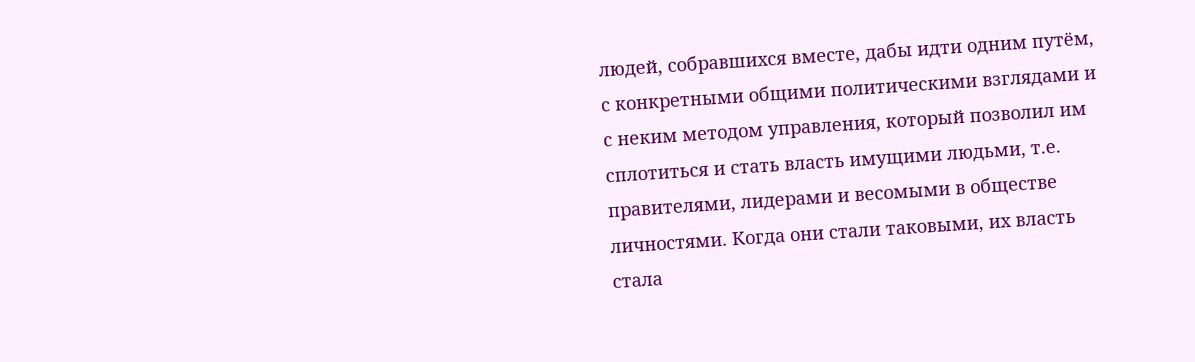людей, собравшихся вместе, дабы идти одним путём, с конкретными общими политическими взглядами и с неким методом управления, который позволил им сплотиться и стать власть имущими людьми, т.е. правителями, лидерами и весомыми в обществе личностями. Когда они стали таковыми, их власть стала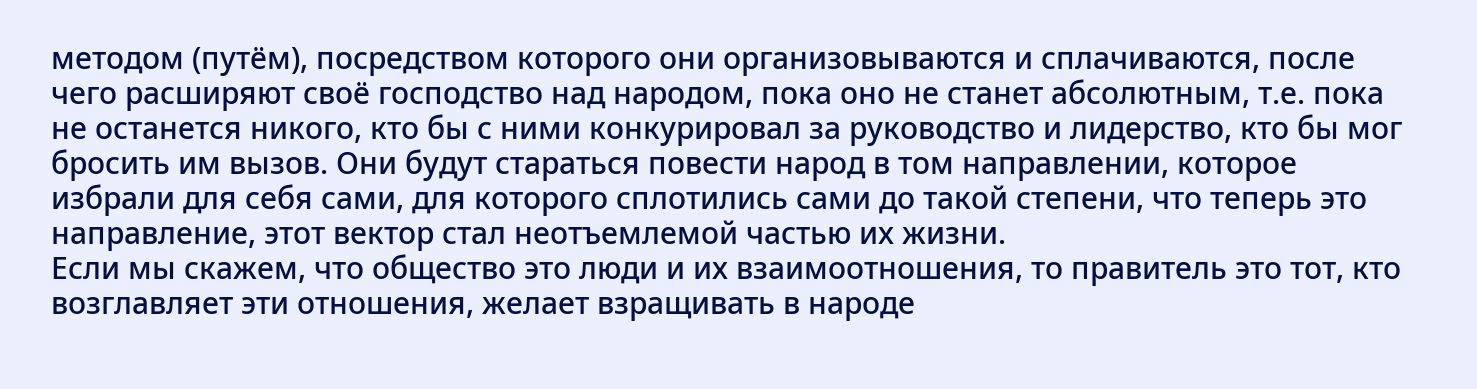методом (путём), посредством которого они организовываются и сплачиваются, после чего расширяют своё господство над народом, пока оно не станет абсолютным, т.е. пока не останется никого, кто бы с ними конкурировал за руководство и лидерство, кто бы мог бросить им вызов. Они будут стараться повести народ в том направлении, которое избрали для себя сами, для которого сплотились сами до такой степени, что теперь это направление, этот вектор стал неотъемлемой частью их жизни.
Если мы скажем, что общество это люди и их взаимоотношения, то правитель это тот, кто возглавляет эти отношения, желает взращивать в народе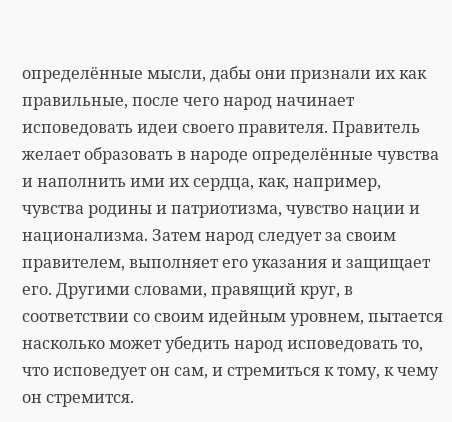определённые мысли, дабы они признали их как правильные, после чего народ начинает исповедовать идеи своего правителя. Правитель желает образовать в народе определённые чувства и наполнить ими их сердца, как, например, чувства родины и патриотизма, чувство нации и национализма. Затем народ следует за своим правителем, выполняет его указания и защищает его. Другими словами, правящий круг, в соответствии со своим идейным уровнем, пытается насколько может убедить народ исповедовать то, что исповедует он сам, и стремиться к тому, к чему он стремится.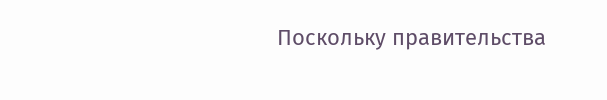Поскольку правительства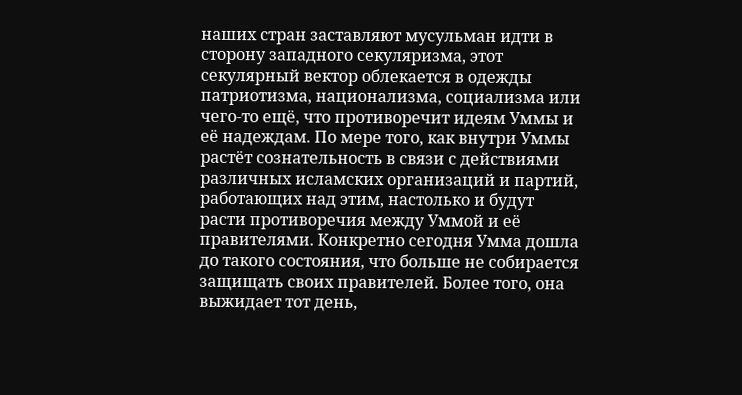наших стран заставляют мусульман идти в сторону западного секуляризма, этот секулярный вектор облекается в одежды патриотизма, национализма, социализма или чего-то ещё, что противоречит идеям Уммы и её надеждам. По мере того, как внутри Уммы растёт сознательность в связи с действиями различных исламских организаций и партий, работающих над этим, настолько и будут расти противоречия между Уммой и её правителями. Конкретно сегодня Умма дошла до такого состояния, что больше не собирается защищать своих правителей. Более того, она выжидает тот день,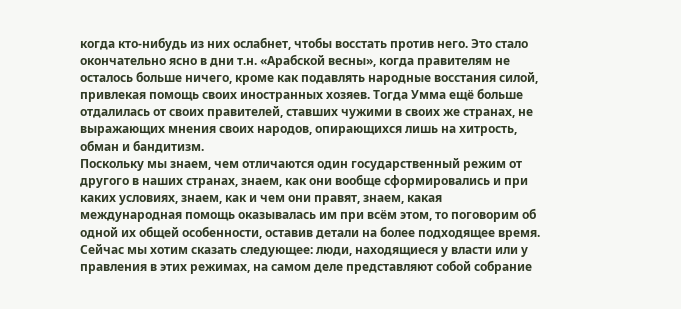когда кто-нибудь из них ослабнет, чтобы восстать против него. Это стало окончательно ясно в дни т.н. «Арабской весны», когда правителям не осталось больше ничего, кроме как подавлять народные восстания силой, привлекая помощь своих иностранных хозяев. Тогда Умма ещё больше отдалилась от своих правителей, ставших чужими в своих же странах, не выражающих мнения своих народов, опирающихся лишь на хитрость, обман и бандитизм.
Поскольку мы знаем, чем отличаются один государственный режим от другого в наших странах, знаем, как они вообще сформировались и при каких условиях, знаем, как и чем они правят, знаем, какая международная помощь оказывалась им при всём этом, то поговорим об одной их общей особенности, оставив детали на более подходящее время. Сейчас мы хотим сказать следующее: люди, находящиеся у власти или у правления в этих режимах, на самом деле представляют собой собрание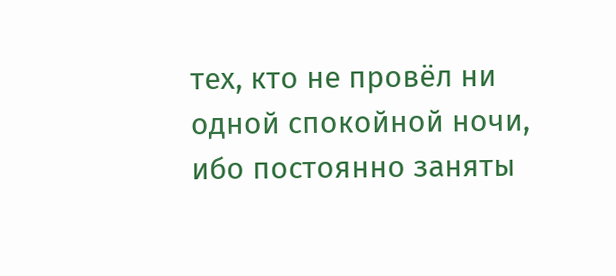тех, кто не провёл ни одной спокойной ночи, ибо постоянно заняты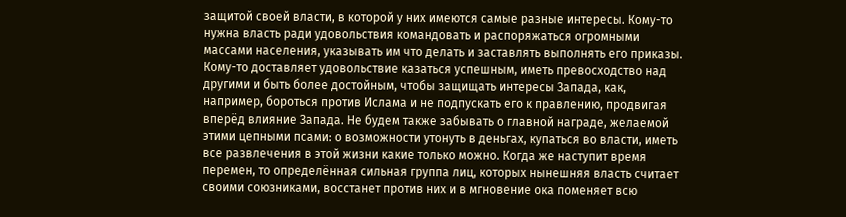защитой своей власти, в которой у них имеются самые разные интересы. Кому-то нужна власть ради удовольствия командовать и распоряжаться огромными массами населения, указывать им что делать и заставлять выполнять его приказы. Кому-то доставляет удовольствие казаться успешным, иметь превосходство над другими и быть более достойным, чтобы защищать интересы Запада, как, например, бороться против Ислама и не подпускать его к правлению, продвигая вперёд влияние Запада. Не будем также забывать о главной награде, желаемой этими цепными псами: о возможности утонуть в деньгах, купаться во власти, иметь все развлечения в этой жизни какие только можно. Когда же наступит время перемен, то определённая сильная группа лиц, которых нынешняя власть считает своими союзниками, восстанет против них и в мгновение ока поменяет всю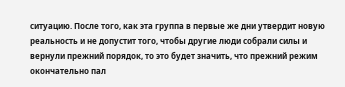ситуацию. После того, как эта группа в первые же дни утвердит новую реальность и не допустит того, чтобы другие люди собрали силы и вернули прежний порядок, то это будет значить, что прежний режим окончательно пал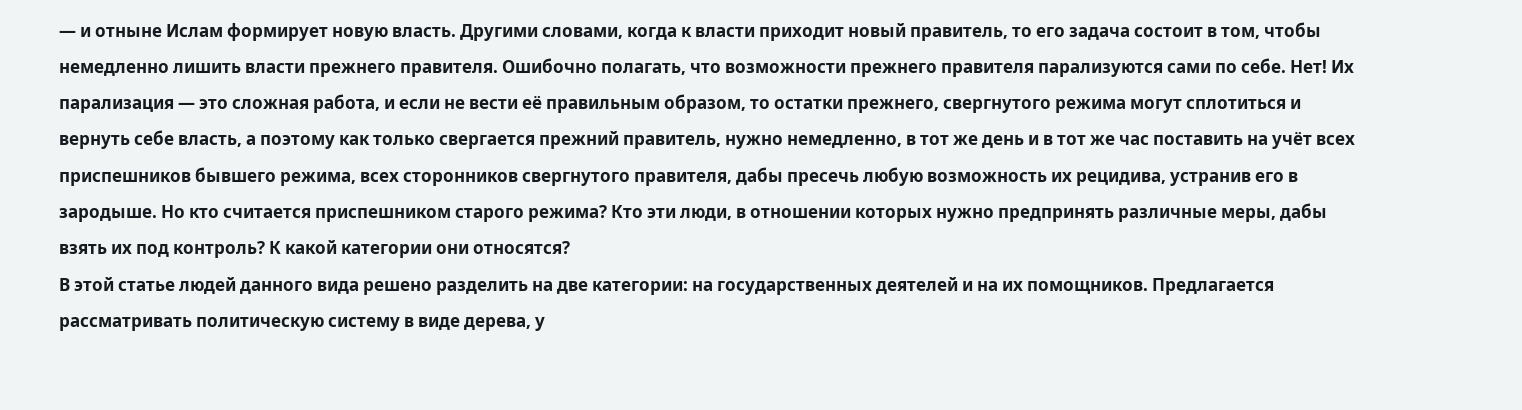— и отныне Ислам формирует новую власть. Другими словами, когда к власти приходит новый правитель, то его задача состоит в том, чтобы немедленно лишить власти прежнего правителя. Ошибочно полагать, что возможности прежнего правителя парализуются сами по себе. Нет! Их парализация — это сложная работа, и если не вести её правильным образом, то остатки прежнего, свергнутого режима могут сплотиться и вернуть себе власть, а поэтому как только свергается прежний правитель, нужно немедленно, в тот же день и в тот же час поставить на учёт всех приспешников бывшего режима, всех сторонников свергнутого правителя, дабы пресечь любую возможность их рецидива, устранив его в зародыше. Но кто считается приспешником старого режима? Кто эти люди, в отношении которых нужно предпринять различные меры, дабы взять их под контроль? К какой категории они относятся?
В этой статье людей данного вида решено разделить на две категории: на государственных деятелей и на их помощников. Предлагается рассматривать политическую систему в виде дерева, у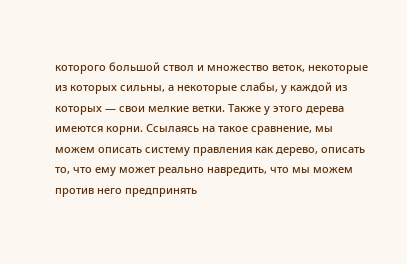которого большой ствол и множество веток, некоторые из которых сильны, а некоторые слабы, у каждой из которых — свои мелкие ветки. Также у этого дерева имеются корни. Ссылаясь на такое сравнение, мы можем описать систему правления как дерево, описать то, что ему может реально навредить, что мы можем против него предпринять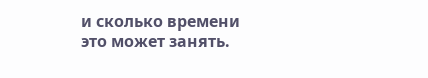и сколько времени это может занять.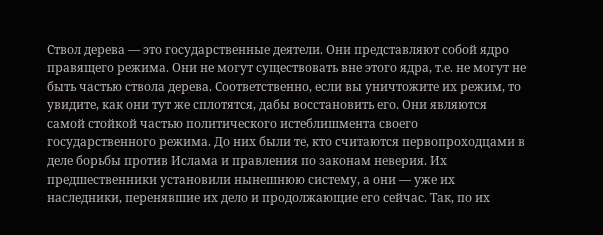Ствол дерева — это государственные деятели. Они представляют собой ядро правящего режима. Они не могут существовать вне этого ядра, т.е. не могут не быть частью ствола дерева. Соответственно, если вы уничтожите их режим, то увидите, как они тут же сплотятся, дабы восстановить его. Они являются самой стойкой частью политического истеблишмента своего государственного режима. До них были те, кто считаются первопроходцами в деле борьбы против Ислама и правления по законам неверия. Их предшественники установили нынешнюю систему, а они — уже их наследники, перенявшие их дело и продолжающие его сейчас. Так, по их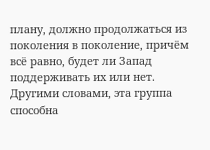плану, должно продолжаться из поколения в поколение, причём всё равно, будет ли Запад поддерживать их или нет. Другими словами, эта группа способна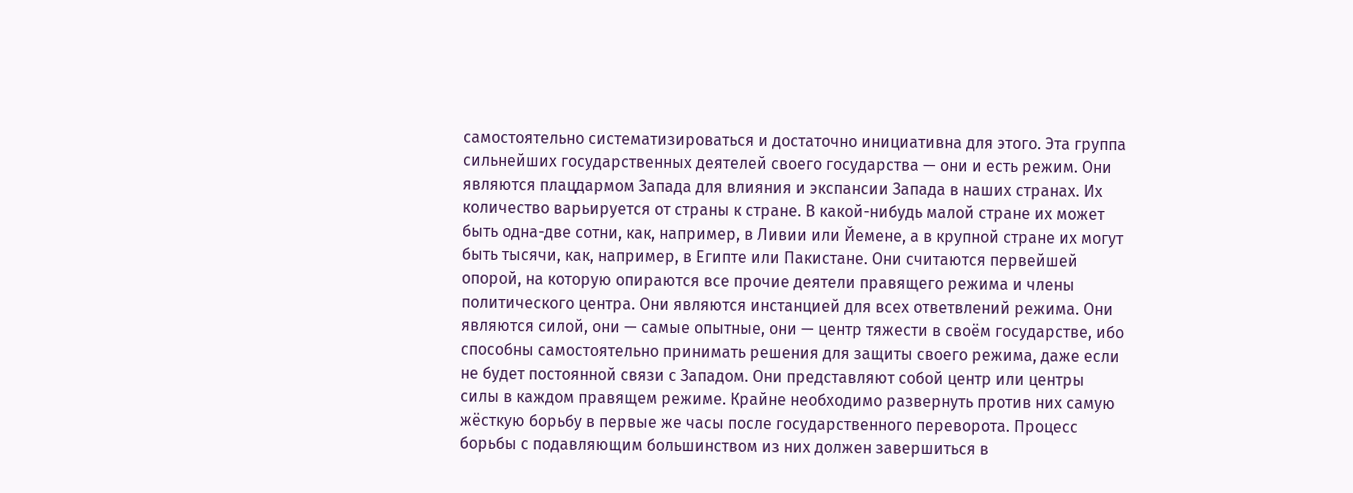самостоятельно систематизироваться и достаточно инициативна для этого. Эта группа сильнейших государственных деятелей своего государства — они и есть режим. Они являются плацдармом Запада для влияния и экспансии Запада в наших странах. Их количество варьируется от страны к стране. В какой-нибудь малой стране их может быть одна-две сотни, как, например, в Ливии или Йемене, а в крупной стране их могут быть тысячи, как, например, в Египте или Пакистане. Они считаются первейшей опорой, на которую опираются все прочие деятели правящего режима и члены политического центра. Они являются инстанцией для всех ответвлений режима. Они являются силой, они — самые опытные, они — центр тяжести в своём государстве, ибо способны самостоятельно принимать решения для защиты своего режима, даже если не будет постоянной связи с Западом. Они представляют собой центр или центры силы в каждом правящем режиме. Крайне необходимо развернуть против них самую жёсткую борьбу в первые же часы после государственного переворота. Процесс борьбы с подавляющим большинством из них должен завершиться в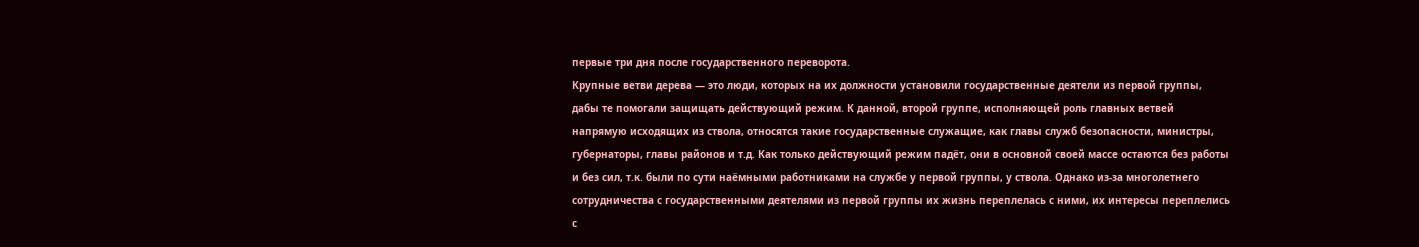первые три дня после государственного переворота.
Крупные ветви дерева — это люди, которых на их должности установили государственные деятели из первой группы, дабы те помогали защищать действующий режим. К данной, второй группе, исполняющей роль главных ветвей напрямую исходящих из ствола, относятся такие государственные служащие, как главы служб безопасности, министры, губернаторы, главы районов и т.д. Как только действующий режим падёт, они в основной своей массе остаются без работы и без сил, т.к. были по сути наёмными работниками на службе у первой группы, у ствола. Однако из-за многолетнего сотрудничества с государственными деятелями из первой группы их жизнь переплелась с ними, их интересы переплелись с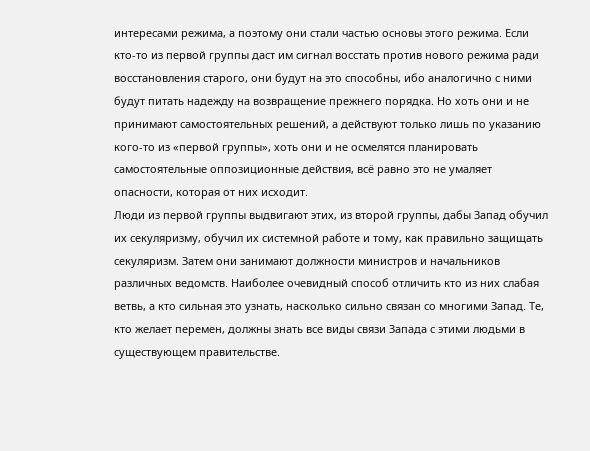интересами режима, а поэтому они стали частью основы этого режима. Если кто-то из первой группы даст им сигнал восстать против нового режима ради восстановления старого, они будут на это способны, ибо аналогично с ними будут питать надежду на возвращение прежнего порядка. Но хоть они и не принимают самостоятельных решений, а действуют только лишь по указанию кого-то из «первой группы», хоть они и не осмелятся планировать самостоятельные оппозиционные действия, всё равно это не умаляет опасности, которая от них исходит.
Люди из первой группы выдвигают этих, из второй группы, дабы Запад обучил их секуляризму, обучил их системной работе и тому, как правильно защищать секуляризм. Затем они занимают должности министров и начальников различных ведомств. Наиболее очевидный способ отличить кто из них слабая ветвь, а кто сильная это узнать, насколько сильно связан со многими Запад. Те, кто желает перемен, должны знать все виды связи Запада с этими людьми в существующем правительстве.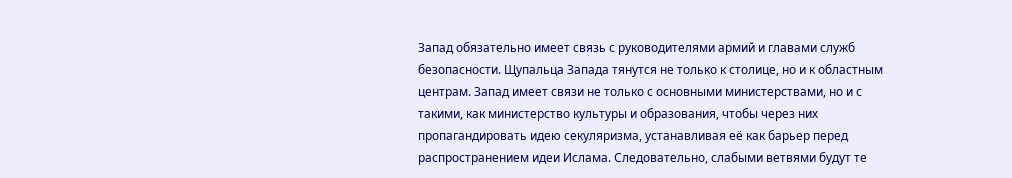Запад обязательно имеет связь с руководителями армий и главами служб безопасности. Щупальца Запада тянутся не только к столице, но и к областным центрам. Запад имеет связи не только с основными министерствами, но и с такими, как министерство культуры и образования, чтобы через них пропагандировать идею секуляризма, устанавливая её как барьер перед распространением идеи Ислама. Следовательно, слабыми ветвями будут те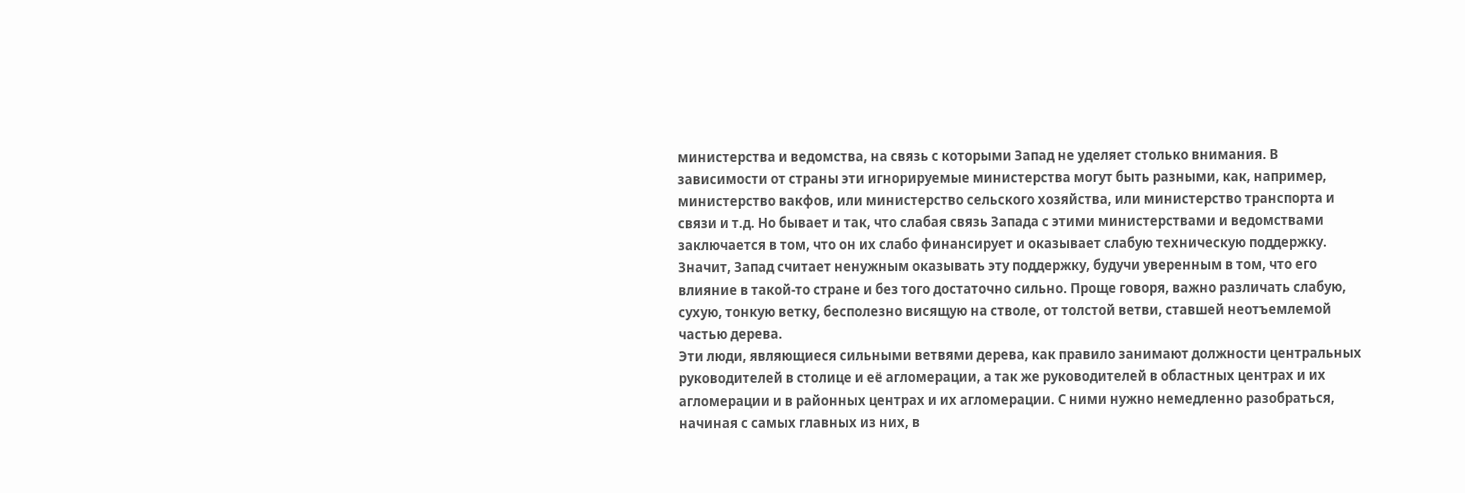министерства и ведомства, на связь с которыми Запад не уделяет столько внимания. В зависимости от страны эти игнорируемые министерства могут быть разными, как, например, министерство вакфов, или министерство сельского хозяйства, или министерство транспорта и связи и т.д. Но бывает и так, что слабая связь Запада с этими министерствами и ведомствами заключается в том, что он их слабо финансирует и оказывает слабую техническую поддержку. Значит, Запад считает ненужным оказывать эту поддержку, будучи уверенным в том, что его влияние в такой-то стране и без того достаточно сильно. Проще говоря, важно различать слабую, сухую, тонкую ветку, бесполезно висящую на стволе, от толстой ветви, ставшей неотъемлемой частью дерева.
Эти люди, являющиеся сильными ветвями дерева, как правило занимают должности центральных руководителей в столице и её агломерации, а так же руководителей в областных центрах и их агломерации и в районных центрах и их агломерации. С ними нужно немедленно разобраться, начиная с самых главных из них, в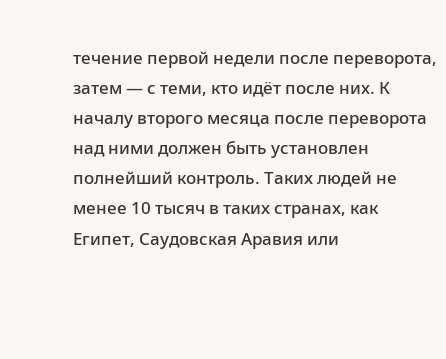течение первой недели после переворота, затем — с теми, кто идёт после них. К началу второго месяца после переворота над ними должен быть установлен полнейший контроль. Таких людей не менее 10 тысяч в таких странах, как Египет, Саудовская Аравия или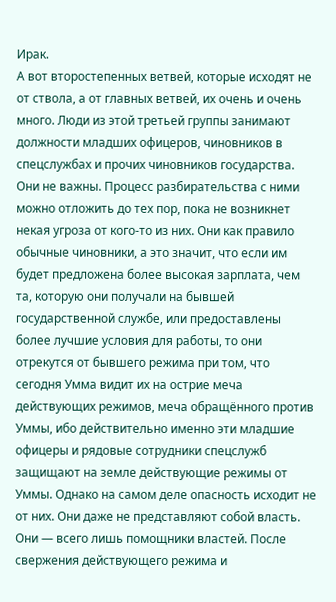Ирак.
А вот второстепенных ветвей, которые исходят не от ствола, а от главных ветвей, их очень и очень много. Люди из этой третьей группы занимают должности младших офицеров, чиновников в спецслужбах и прочих чиновников государства. Они не важны. Процесс разбирательства с ними можно отложить до тех пор, пока не возникнет некая угроза от кого-то из них. Они как правило обычные чиновники, а это значит, что если им будет предложена более высокая зарплата, чем та, которую они получали на бывшей государственной службе, или предоставлены более лучшие условия для работы, то они отрекутся от бывшего режима при том, что сегодня Умма видит их на острие меча действующих режимов, меча обращённого против Уммы, ибо действительно именно эти младшие офицеры и рядовые сотрудники спецслужб защищают на земле действующие режимы от Уммы. Однако на самом деле опасность исходит не от них. Они даже не представляют собой власть. Они — всего лишь помощники властей. После свержения действующего режима и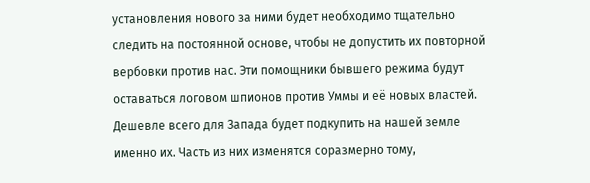установления нового за ними будет необходимо тщательно следить на постоянной основе, чтобы не допустить их повторной вербовки против нас. Эти помощники бывшего режима будут оставаться логовом шпионов против Уммы и её новых властей. Дешевле всего для Запада будет подкупить на нашей земле именно их. Часть из них изменятся соразмерно тому,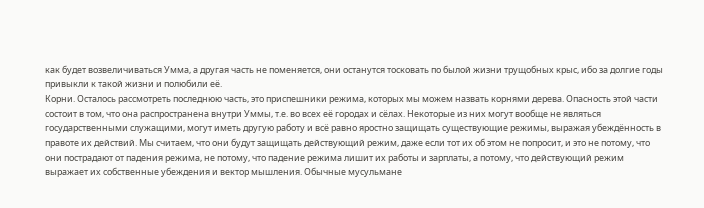как будет возвеличиваться Умма, а другая часть не поменяется, они останутся тосковать по былой жизни трущобных крыс, ибо за долгие годы привыкли к такой жизни и полюбили её.
Корни. Осталось рассмотреть последнюю часть, это приспешники режима, которых мы можем назвать корнями дерева. Опасность этой части состоит в том, что она распространена внутри Уммы, т.е. во всех её городах и сёлах. Некоторые из них могут вообще не являться государственными служащими, могут иметь другую работу и всё равно яростно защищать существующие режимы, выражая убеждённость в правоте их действий. Мы считаем, что они будут защищать действующий режим, даже если тот их об этом не попросит, и это не потому, что они пострадают от падения режима, не потому, что падение режима лишит их работы и зарплаты, а потому, что действующий режим выражает их собственные убеждения и вектор мышления. Обычные мусульмане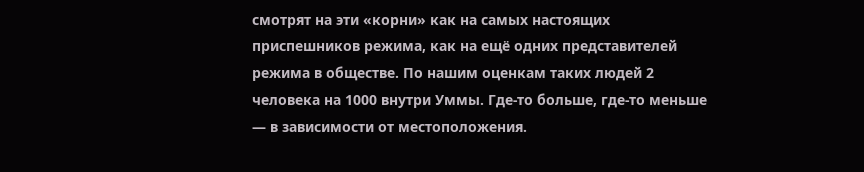смотрят на эти «корни» как на самых настоящих приспешников режима, как на ещё одних представителей режима в обществе. По нашим оценкам таких людей 2 человека на 1000 внутри Уммы. Где-то больше, где-то меньше — в зависимости от местоположения.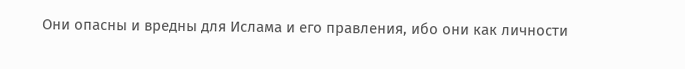Они опасны и вредны для Ислама и его правления, ибо они как личности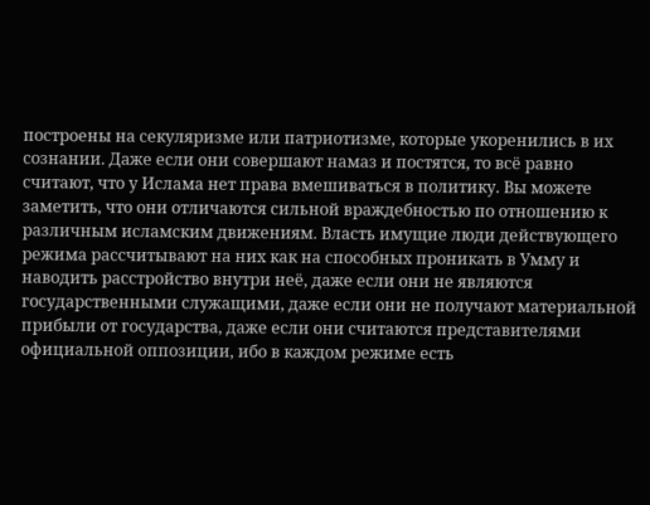построены на секуляризме или патриотизме, которые укоренились в их сознании. Даже если они совершают намаз и постятся, то всё равно считают, что у Ислама нет права вмешиваться в политику. Вы можете заметить, что они отличаются сильной враждебностью по отношению к различным исламским движениям. Власть имущие люди действующего режима рассчитывают на них как на способных проникать в Умму и наводить расстройство внутри неё, даже если они не являются государственными служащими, даже если они не получают материальной прибыли от государства, даже если они считаются представителями официальной оппозиции, ибо в каждом режиме есть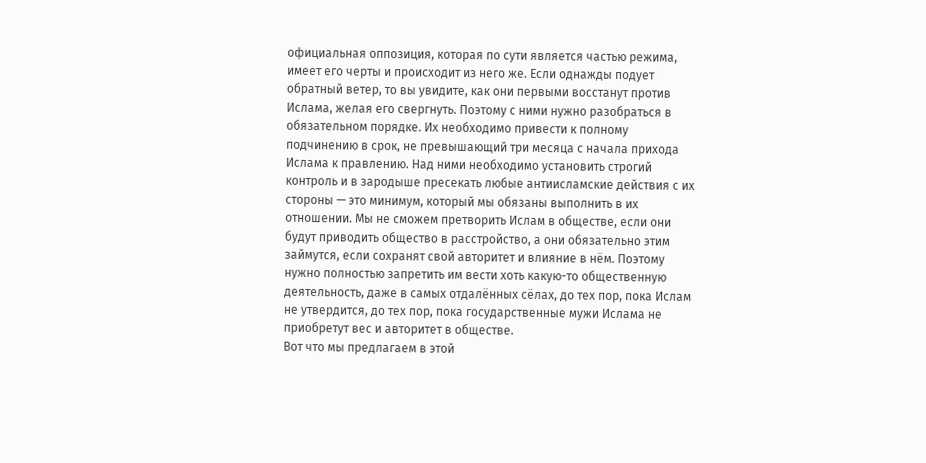официальная оппозиция, которая по сути является частью режима, имеет его черты и происходит из него же. Если однажды подует обратный ветер, то вы увидите, как они первыми восстанут против Ислама, желая его свергнуть. Поэтому с ними нужно разобраться в обязательном порядке. Их необходимо привести к полному подчинению в срок, не превышающий три месяца с начала прихода Ислама к правлению. Над ними необходимо установить строгий контроль и в зародыше пресекать любые антиисламские действия с их стороны — это минимум, который мы обязаны выполнить в их отношении. Мы не сможем претворить Ислам в обществе, если они будут приводить общество в расстройство, а они обязательно этим займутся, если сохранят свой авторитет и влияние в нём. Поэтому нужно полностью запретить им вести хоть какую-то общественную деятельность, даже в самых отдалённых сёлах, до тех пор, пока Ислам не утвердится, до тех пор, пока государственные мужи Ислама не приобретут вес и авторитет в обществе.
Вот что мы предлагаем в этой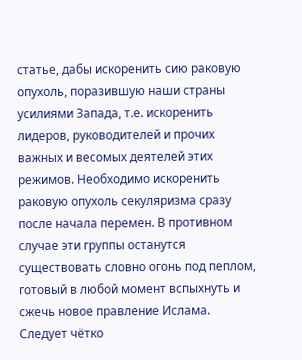статье, дабы искоренить сию раковую опухоль, поразившую наши страны усилиями Запада, т.е. искоренить лидеров, руководителей и прочих важных и весомых деятелей этих режимов. Необходимо искоренить раковую опухоль секуляризма сразу после начала перемен. В противном случае эти группы останутся существовать словно огонь под пеплом, готовый в любой момент вспыхнуть и сжечь новое правление Ислама.
Следует чётко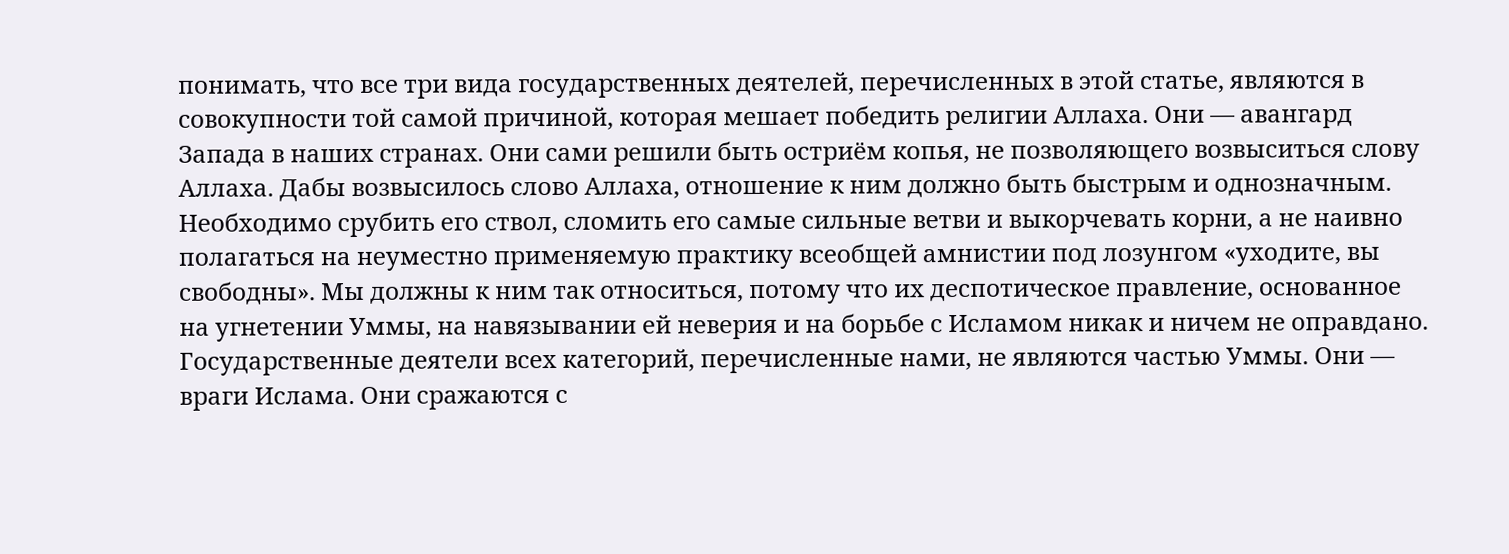понимать, что все три вида государственных деятелей, перечисленных в этой статье, являются в совокупности той самой причиной, которая мешает победить религии Аллаха. Они — авангард Запада в наших странах. Они сами решили быть остриём копья, не позволяющего возвыситься слову Аллаха. Дабы возвысилось слово Аллаха, отношение к ним должно быть быстрым и однозначным. Необходимо срубить его ствол, сломить его самые сильные ветви и выкорчевать корни, а не наивно полагаться на неуместно применяемую практику всеобщей амнистии под лозунгом «уходите, вы свободны». Мы должны к ним так относиться, потому что их деспотическое правление, основанное на угнетении Уммы, на навязывании ей неверия и на борьбе с Исламом никак и ничем не оправдано. Государственные деятели всех категорий, перечисленные нами, не являются частью Уммы. Они — враги Ислама. Они сражаются с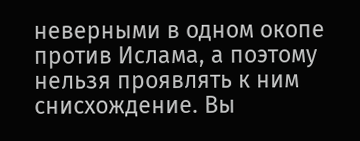неверными в одном окопе против Ислама, а поэтому нельзя проявлять к ним снисхождение. Вы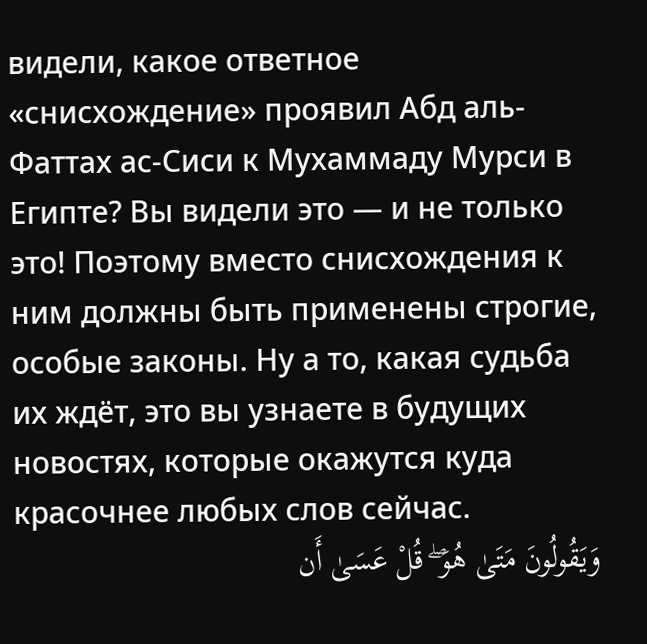видели, какое ответное «снисхождение» проявил Абд аль-Фаттах ас-Сиси к Мухаммаду Мурси в Египте? Вы видели это — и не только это! Поэтому вместо снисхождения к ним должны быть применены строгие, особые законы. Ну а то, какая судьба их ждёт, это вы узнаете в будущих новостях, которые окажутся куда красочнее любых слов сейчас.
وَيَقُولُونَ مَتَىٰ هُوَ ۖ قُلْ عَسَىٰ أَن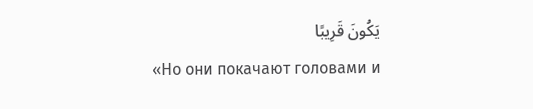يَكُونَ قَرِيبًا
«Но они покачают головами и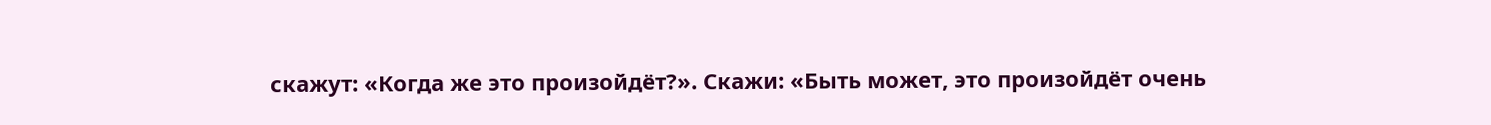скажут: «Когда же это произойдёт?». Скажи: «Быть может, это произойдёт очень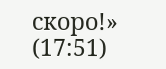скоро!» (17:51)